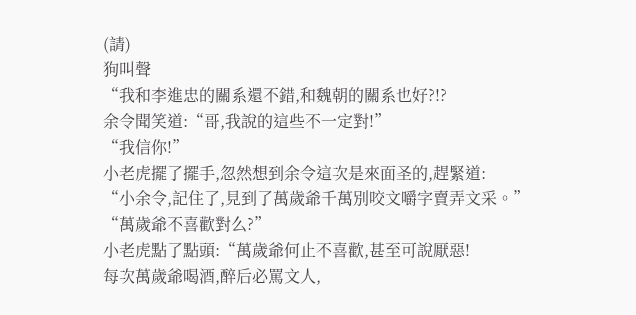(請)
狗叫聲
“我和李進忠的關系還不錯,和魏朝的關系也好?!?
余令聞笑道:“哥,我說的這些不一定對!”
“我信你!”
小老虎擺了擺手,忽然想到余令這次是來面圣的,趕緊道:
“小余令,記住了,見到了萬歲爺千萬別咬文嚼字賣弄文采。”
“萬歲爺不喜歡對么?”
小老虎點了點頭:“萬歲爺何止不喜歡,甚至可說厭惡!
每次萬歲爺喝酒,醉后必罵文人,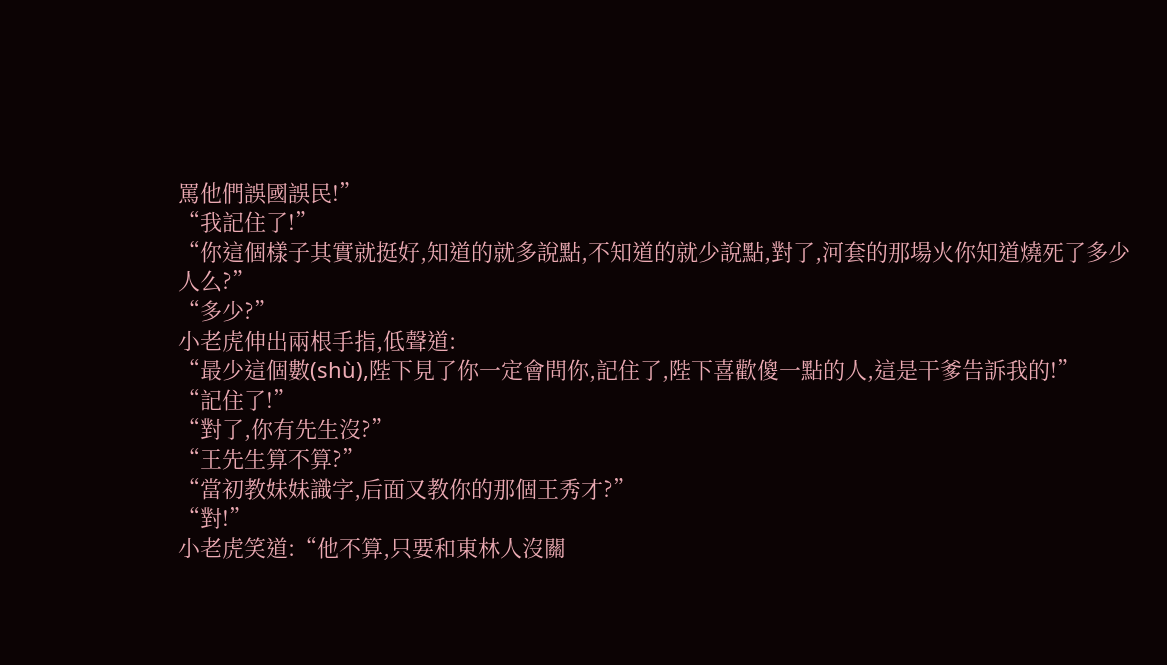罵他們誤國誤民!”
“我記住了!”
“你這個樣子其實就挺好,知道的就多說點,不知道的就少說點,對了,河套的那場火你知道燒死了多少人么?”
“多少?”
小老虎伸出兩根手指,低聲道:
“最少這個數(shù),陛下見了你一定會問你,記住了,陛下喜歡傻一點的人,這是干爹告訴我的!”
“記住了!”
“對了,你有先生沒?”
“王先生算不算?”
“當初教妹妹識字,后面又教你的那個王秀才?”
“對!”
小老虎笑道:“他不算,只要和東林人沒關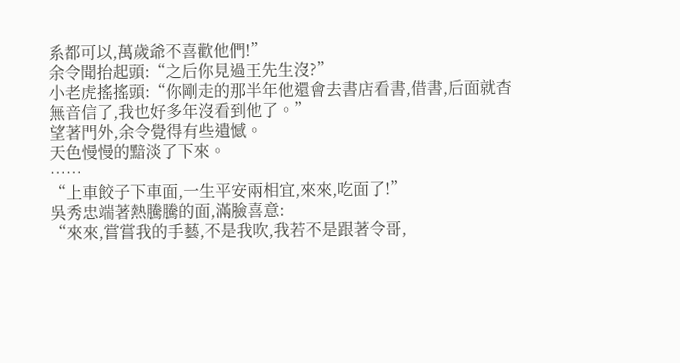系都可以,萬歲爺不喜歡他們!”
余令聞抬起頭:“之后你見過王先生沒?”
小老虎搖搖頭:“你剛走的那半年他還會去書店看書,借書,后面就杳無音信了,我也好多年沒看到他了。”
望著門外,余令覺得有些遺憾。
天色慢慢的黯淡了下來。
……
“上車餃子下車面,一生平安兩相宜,來來,吃面了!”
吳秀忠端著熱騰騰的面,滿臉喜意:
“來來,嘗嘗我的手藝,不是我吹,我若不是跟著令哥,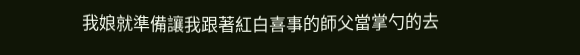我娘就準備讓我跟著紅白喜事的師父當掌勺的去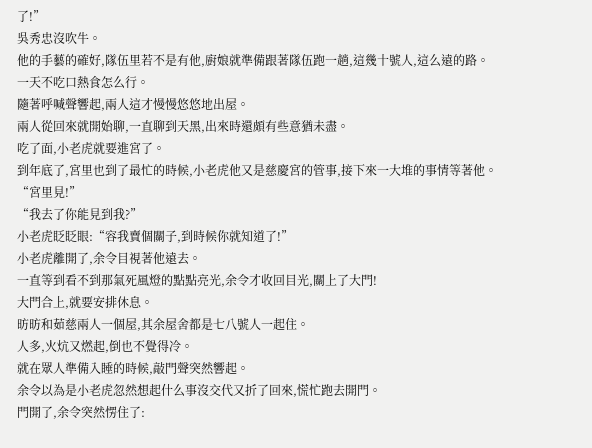了!”
吳秀忠沒吹牛。
他的手藝的確好,隊伍里若不是有他,廚娘就準備跟著隊伍跑一趟,這幾十號人,這么遠的路。
一天不吃口熱食怎么行。
隨著呼喊聲響起,兩人這才慢慢悠悠地出屋。
兩人從回來就開始聊,一直聊到天黑,出來時還頗有些意猶未盡。
吃了面,小老虎就要進宮了。
到年底了,宮里也到了最忙的時候,小老虎他又是慈慶宮的管事,接下來一大堆的事情等著他。
“宮里見!”
“我去了你能見到我?”
小老虎眨眨眼:“容我賣個關子,到時候你就知道了!”
小老虎離開了,余令目視著他遠去。
一直等到看不到那氣死風燈的點點亮光,余令才收回目光,關上了大門!
大門合上,就要安排休息。
昉昉和茹慈兩人一個屋,其余屋舍都是七八號人一起住。
人多,火炕又燃起,倒也不覺得冷。
就在眾人準備入睡的時候,敲門聲突然響起。
余令以為是小老虎忽然想起什么事沒交代又折了回來,慌忙跑去開門。
門開了,余令突然愣住了: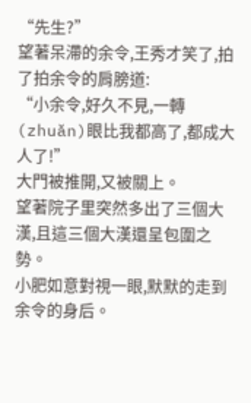“先生?”
望著呆滯的余令,王秀才笑了,拍了拍余令的肩膀道:
“小余令,好久不見,一轉(zhuǎn)眼比我都高了,都成大人了!”
大門被推開,又被關上。
望著院子里突然多出了三個大漢,且這三個大漢還呈包圍之勢。
小肥如意對視一眼,默默的走到余令的身后。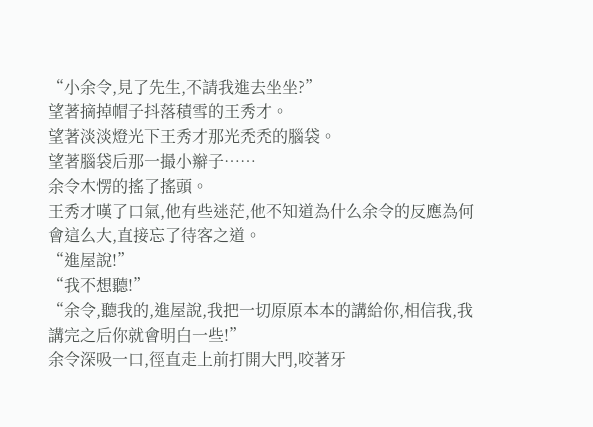“小余令,見了先生,不請我進去坐坐?”
望著摘掉帽子抖落積雪的王秀才。
望著淡淡燈光下王秀才那光禿禿的腦袋。
望著腦袋后那一撮小辮子……
余令木愣的搖了搖頭。
王秀才嘆了口氣,他有些迷茫,他不知道為什么余令的反應為何會這么大,直接忘了待客之道。
“進屋說!”
“我不想聽!”
“余令,聽我的,進屋說,我把一切原原本本的講給你,相信我,我講完之后你就會明白一些!”
余令深吸一口,徑直走上前打開大門,咬著牙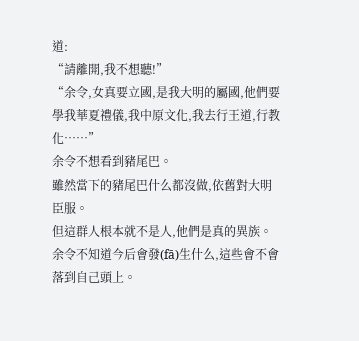道:
“請離開,我不想聽!”
“余令,女真要立國,是我大明的屬國,他們要學我華夏禮儀,我中原文化,我去行王道,行教化……”
余令不想看到豬尾巴。
雖然當下的豬尾巴什么都沒做,依舊對大明臣服。
但這群人根本就不是人,他們是真的異族。
余令不知道今后會發(fā)生什么,這些會不會落到自己頭上。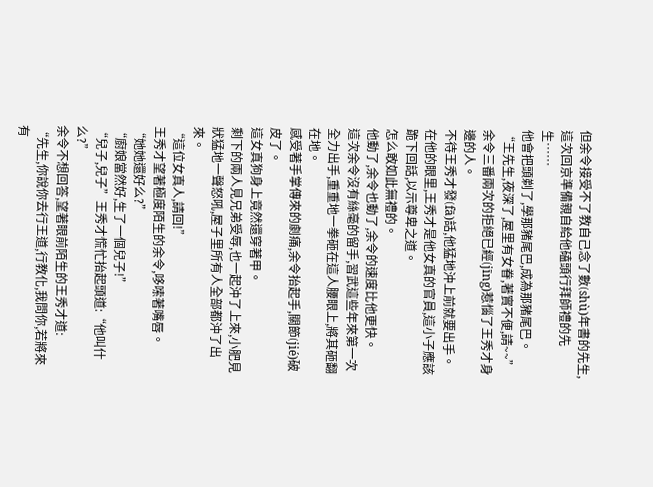但余令接受不了教自己念了數(shù)年書的先生,這次回京準備親自給他磕頭行拜師禮的先生……
他會把頭剃了,學那豬尾巴,成為那豬尾巴。
“王先生,夜深了,屋里有女眷,著實不便,請~~”
余令三番兩次的拒絕已經(jīng)惹惱了王秀才身邊的人。
不待王秀才發(fā)話,他猛地沖上前就要出手。
在他的眼里,王秀才是他女真的官員,這小子應該跪下回話,以示尊卑之道。
怎么敢如此無禮的。
他動了,余令也動了,余令的速度比他更快。
這次余令沒有絲毫的留手,習武這些年來第一次全力出手,重重地一拳砸在這人腰眼上,將其砸翻在地。
感受著手掌傳來的劇痛,余令抬起手,關節(jié)破皮了。
這女真狗身上竟然還穿著甲。
剩下的兩人見兄弟受辱,也一起沖了上來,小肥見狀猛地一聲怒吼,屋子里所有人全部都沖了出來。
“這位女真人,請回!”
王秀才望著極度陌生的余令,哆嗦著嘴唇。
“她她還好么?”
“廚娘當然好,生了一個兒子!”
“兒子,兒子”王秀才慌忙抬起頭道:“他叫什么?”
余令不想回答,望著眼前陌生的王秀才道:
“先生,你說你去行王道,行教化,我問你,若將來有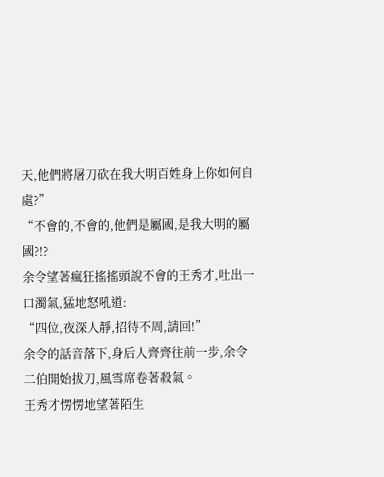天,他們將屠刀砍在我大明百姓身上你如何自處?”
“不會的,不會的,他們是屬國,是我大明的屬國?!?
余令望著瘋狂搖搖頭說不會的王秀才,吐出一口濁氣,猛地怒吼道:
“四位,夜深人靜,招待不周,請回!”
余令的話音落下,身后人齊齊往前一步,余令二伯開始拔刀,風雪席卷著殺氣。
王秀才愣愣地望著陌生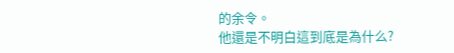的余令。
他還是不明白這到底是為什么?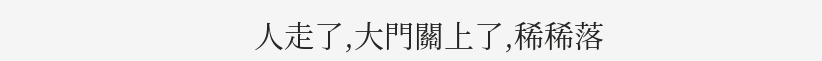人走了,大門關上了,稀稀落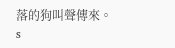落的狗叫聲傳來。
s